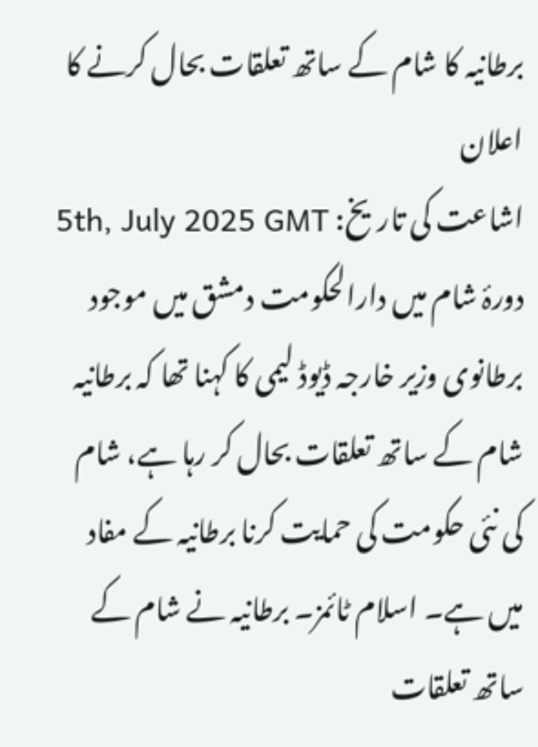برطانیہ کا شام کے ساتھ تعلقات بحال کرنے کا اعلان
اشاعت کی تاریخ: 5th, July 2025 GMT
دورۂ شام میں دارالحکومت دمشق میں موجود برطانوی وزیر خارجہ ڈیوڈ لیمی کا کہنا تھا کہ برطانیہ شام کے ساتھ تعلقات بحال کر رہا ہے، شام کی نئی حکومت کی حمایت کرنا برطانیہ کے مفاد میں ہے۔ اسلام ٹائمز۔ برطانیہ نے شام کے ساتھ تعلقات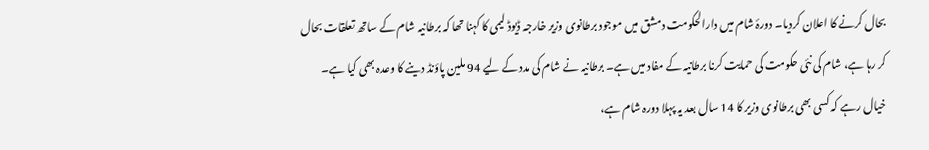بحال کرنے کا اعلان کردیا۔ دورۂ شام میں دارالحکومت دمشق میں موجود برطانوی وزیر خارجہ ڈیوڈ لیمی کا کہنا تھا کہ برطانیہ شام کے ساتھ تعلقات بحال کر رہا ہے، شام کی نئی حکومت کی حمایت کرنا برطانیہ کے مفاد میں ہے۔ برطانیہ نے شام کی مدد کے لیے 94 ملین پاؤنڈ دینے کا وعدہ بھی کیا ہے۔ خیال رہے کہ کسی بھی برطانوی وزیر کا 14 سال بعد یہ پہلا دورہ شام ہے،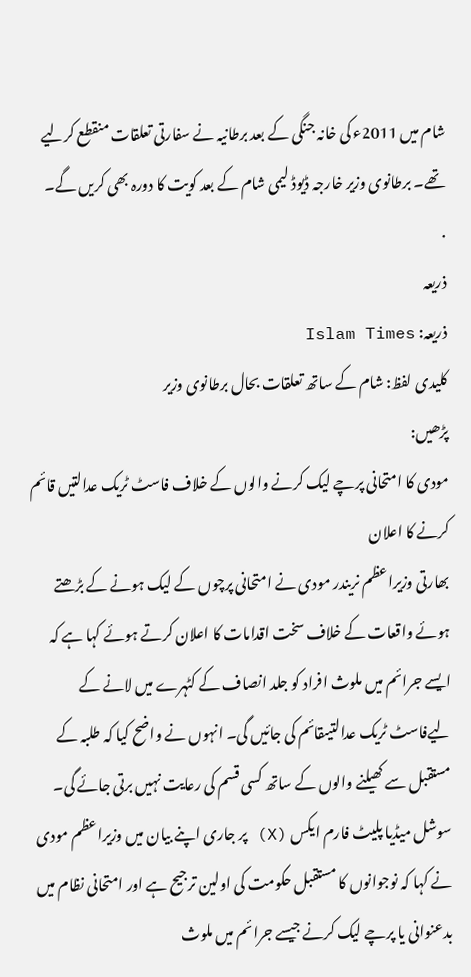شام میں 2011ء کی خانہ جنگی کے بعد برطانیہ نے سفارتی تعلقات منقطع کرلیے تھے۔ برطانوی وزیر خارجہ ڈیوڈ لیمی شام کے بعد کویت کا دورہ بھی کریں گے۔
.
ذریعہ
ذریعہ: Islam Times
کلیدی لفظ: شام کے ساتھ تعلقات بحال برطانوی وزیر
پڑھیں:
مودی کا امتحانی پرچے لیک کرنے والوں کے خلاف فاسٹ ٹریک عدالتیں قائم کرنے کا اعلان
بھارتی وزیراعظم نریندر مودی نے امتحانی پرچوں کے لیک ہونے کے بڑھتے ہوئے واقعات کے خلاف سخت اقدامات کا اعلان کرتے ہوئے کہا ہے کہ ایسے جرائم میں ملوث افراد کو جلد انصاف کے کٹہرے میں لانے کے لیےفاسٹ ٹریک عدالتیںقائم کی جائیں گی۔ انہوں نے واضح کیا کہ طلبہ کے مستقبل سے کھیلنے والوں کے ساتھ کسی قسم کی رعایت نہیں برتی جائے گی۔
سوشل میڈیا پلیٹ فارم ایکس (X) پر جاری اپنے بیان میں وزیراعظم مودی نے کہا کہ نوجوانوں کا مستقبل حکومت کی اولین ترجیح ہے اور امتحانی نظام میں بدعنوانی یا پرچے لیک کرنے جیسے جرائم میں ملوث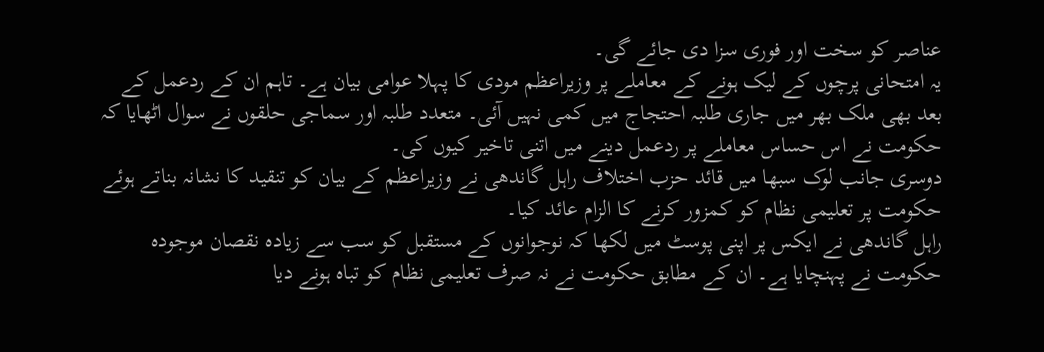عناصر کو سخت اور فوری سزا دی جائے گی۔
یہ امتحانی پرچوں کے لیک ہونے کے معاملے پر وزیراعظم مودی کا پہلا عوامی بیان ہے۔ تاہم ان کے ردعمل کے بعد بھی ملک بھر میں جاری طلبہ احتجاج میں کمی نہیں آئی۔ متعدد طلبہ اور سماجی حلقوں نے سوال اٹھایا کہ حکومت نے اس حساس معاملے پر ردعمل دینے میں اتنی تاخیر کیوں کی۔
دوسری جانب لوک سبھا میں قائد حزب اختلاف راہل گاندھی نے وزیراعظم کے بیان کو تنقید کا نشانہ بناتے ہوئے حکومت پر تعلیمی نظام کو کمزور کرنے کا الزام عائد کیا۔
راہل گاندھی نے ایکس پر اپنی پوسٹ میں لکھا کہ نوجوانوں کے مستقبل کو سب سے زیادہ نقصان موجودہ حکومت نے پہنچایا ہے۔ ان کے مطابق حکومت نے نہ صرف تعلیمی نظام کو تباہ ہونے دیا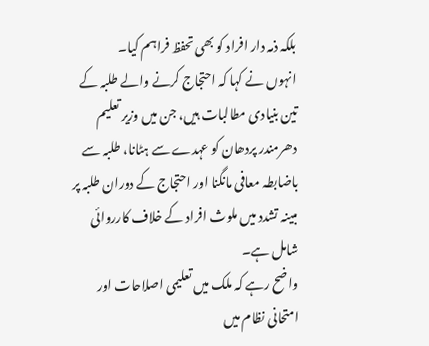بلکہ ذمہ دار افراد کو بھی تحفظ فراہم کیا۔
انہوں نے کہا کہ احتجاج کرنے والے طلبہ کے تین بنیادی مطالبات ہیں، جن میں وزیر تعلیم دھرمندر پردھان کو عہدے سے ہٹانا، طلبہ سے باضابطہ معافی مانگنا اور احتجاج کے دوران طلبہ پر مبینہ تشدد میں ملوث افراد کے خلاف کارروائی شامل ہے۔
واضح رہے کہ ملک میں تعلیمی اصلاحات اور امتحانی نظام میں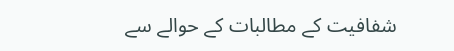شفافیت کے مطالبات کے حوالے سے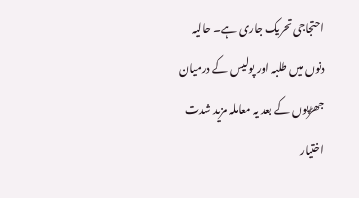احتجاجی تحریک جاری ہے۔ حالیہ دنوں میں طلبہ اور پولیس کے درمیان جھڑپوں کے بعد یہ معاملہ مزید شدت اختیار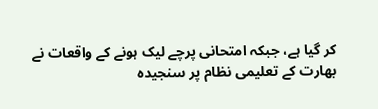کر گیا ہے، جبکہ امتحانی پرچے لیک ہونے کے واقعات نے بھارت کے تعلیمی نظام پر سنجیدہ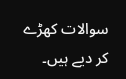سوالات کھڑے کر دیے ہیں۔